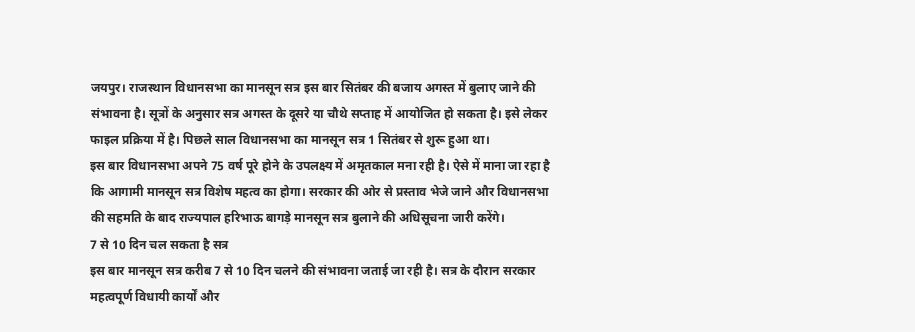जयपुर। राजस्थान विधानसभा का मानसून सत्र इस बार सितंबर की बजाय अगस्त में बुलाए जाने की संभावना है। सूत्रों के अनुसार सत्र अगस्त के दूसरे या चौथे सप्ताह में आयोजित हो सकता है। इसे लेकर फाइल प्रक्रिया में है। पिछले साल विधानसभा का मानसून सत्र 1 सितंबर से शुरू हुआ था।
इस बार विधानसभा अपने 75 वर्ष पूरे होने के उपलक्ष्य में अमृतकाल मना रही है। ऐसे में माना जा रहा है कि आगामी मानसून सत्र विशेष महत्व का होगा। सरकार की ओर से प्रस्ताव भेजे जाने और विधानसभा की सहमति के बाद राज्यपाल हरिभाऊ बागड़े मानसून सत्र बुलाने की अधिसूचना जारी करेंगे।
7 से 10 दिन चल सकता है सत्र
इस बार मानसून सत्र करीब 7 से 10 दिन चलने की संभावना जताई जा रही है। सत्र के दौरान सरकार महत्वपूर्ण विधायी कार्यों और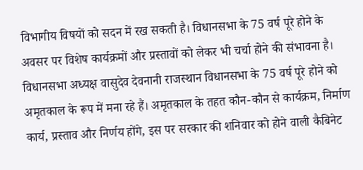विभागीय विषयों को सदन में रख सकती है। विधानसभा के 75 वर्ष पूरे होने के अवसर पर विशेष कार्यक्रमों और प्रस्तावों को लेकर भी चर्चा होने की संभावना है।
विधानसभा अध्यक्ष वासुदेव देवनानी राजस्थान विधानसभा के 75 वर्ष पूरे होने को अमृतकाल के रूप में मना रहे हैं। अमृतकाल के तहत कौन-कौन से कार्यक्रम, निर्माण कार्य, प्रस्ताव और निर्णय होंगे, इस पर सरकार की शनिवार को होने वाली कैबिनेट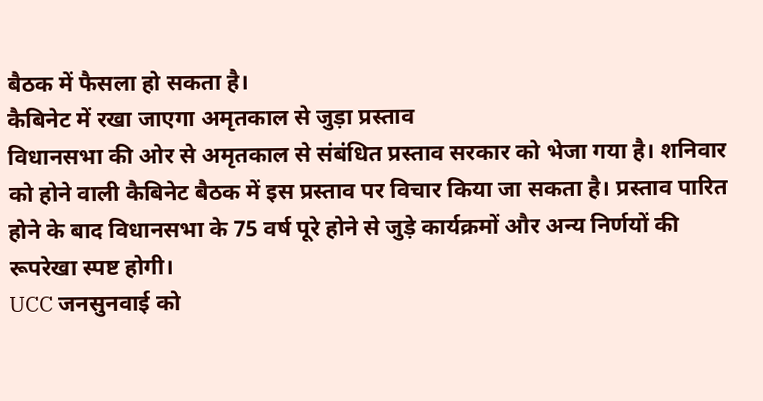बैठक में फैसला हो सकता है।
कैबिनेट में रखा जाएगा अमृतकाल से जुड़ा प्रस्ताव
विधानसभा की ओर से अमृतकाल से संबंधित प्रस्ताव सरकार को भेजा गया है। शनिवार को होने वाली कैबिनेट बैठक में इस प्रस्ताव पर विचार किया जा सकता है। प्रस्ताव पारित होने के बाद विधानसभा के 75 वर्ष पूरे होने से जुड़े कार्यक्रमों और अन्य निर्णयों की रूपरेखा स्पष्ट होगी।
UCC जनसुनवाई को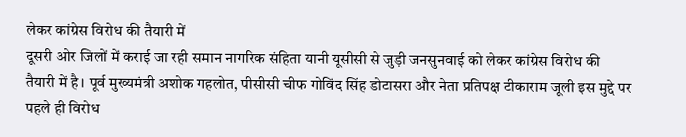लेकर कांग्रेस विरोध की तैयारी में
दूसरी ओर जिलों में कराई जा रही समान नागरिक संहिता यानी यूसीसी से जुड़ी जनसुनवाई को लेकर कांग्रेस विरोध की तैयारी में है। पूर्व मुख्यमंत्री अशोक गहलोत, पीसीसी चीफ गोविंद सिंह डोटासरा और नेता प्रतिपक्ष टीकाराम जूली इस मुद्दे पर पहले ही विरोध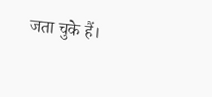जता चुके हैं।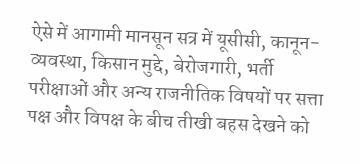ऐसे में आगामी मानसून सत्र में यूसीसी, कानून-व्यवस्था, किसान मुद्दे, बेरोजगारी, भर्ती परीक्षाओं और अन्य राजनीतिक विषयों पर सत्ता पक्ष और विपक्ष के बीच तीखी बहस देखने को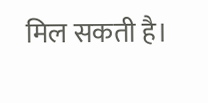मिल सकती है।